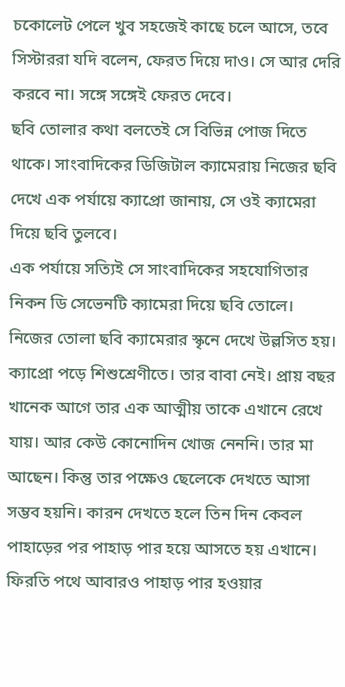চকোলেট পেলে খুব সহজেই কাছে চলে আসে, তবে সিস্টাররা যদি বলেন, ফেরত দিয়ে দাও। সে আর দেরি করবে না। সঙ্গে সঙ্গেই ফেরত দেবে।
ছবি তোলার কথা বলতেই সে বিভিন্ন পোজ দিতে থাকে। সাংবাদিকের ডিজিটাল ক্যামেরায় নিজের ছবি দেখে এক পর্যায়ে ক্যাপ্রো জানায়, সে ওই ক্যামেরা দিয়ে ছবি তুলবে।
এক পর্যায়ে সত্যিই সে সাংবাদিকের সহযোগিতার নিকন ডি সেভেনটি ক্যামেরা দিয়ে ছবি তোলে। নিজের তোলা ছবি ক্যামেরার স্কৃনে দেখে উল্লসিত হয়।
ক্যাপ্রো পড়ে শিশুশ্রেণীতে। তার বাবা নেই। প্রায় বছর খানেক আগে তার এক আত্মীয় তাকে এখানে রেখে যায়। আর কেউ কোনোদিন খোজ নেননি। তার মা আছেন। কিন্তু তার পক্ষেও ছেলেকে দেখতে আসা সম্ভব হয়নি। কারন দেখতে হলে তিন দিন কেবল পাহাড়ের পর পাহাড় পার হয়ে আসতে হয় এখানে। ফিরতি পথে আবারও পাহাড় পার হওয়ার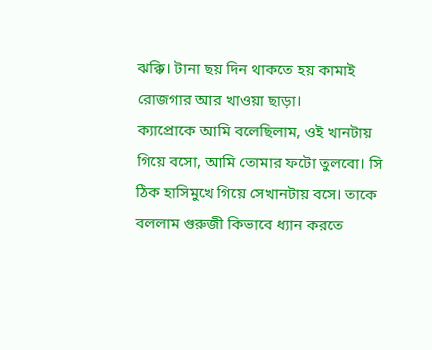ঝক্কি। টানা ছয় দিন থাকতে হয় কামাই রোজগার আর খাওয়া ছাড়া।
ক্যাপ্রোকে আমি বলেছিলাম, ওই খানটায় গিয়ে বসো, আমি তোমার ফটো তুলবো। সি ঠিক হাসিমুখে গিয়ে সেখানটায় বসে। তাকে বললাম গুরুজী কিভাবে ধ্যান করতে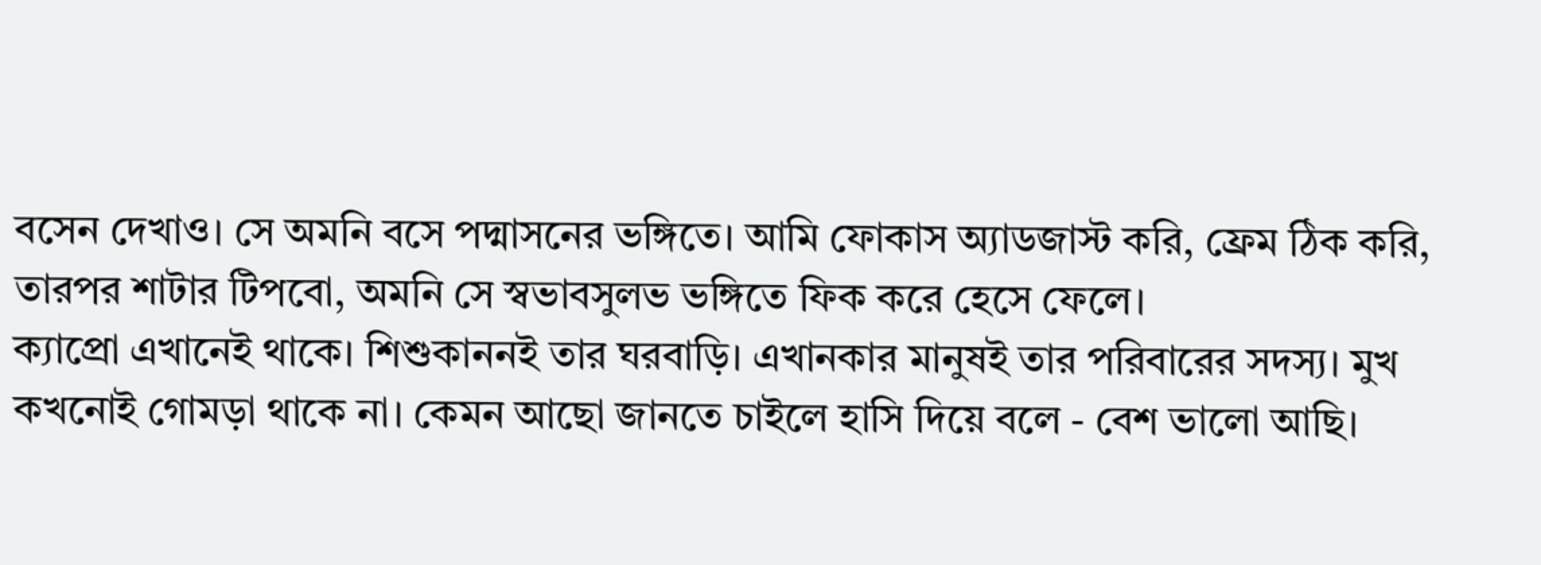বসেন দেখাও। সে অমনি বসে পদ্মাসনের ভঙ্গিতে। আমি ফোকাস অ্যাডজাস্ট করি, ফ্রেম ঠিক করি, তারপর শাটার টিপবো, অমনি সে স্বভাবসুলভ ভঙ্গিতে ফিক করে হেসে ফেলে।
ক্যাপ্রো এখানেই থাকে। শিশুকাননই তার ঘরবাড়ি। এখানকার মানুষই তার পরিবারের সদস্য। মুখ কখনোই গোমড়া থাকে না। কেমন আছো জানতে চাইলে হাসি দিয়ে বলে - বেশ ভালো আছি।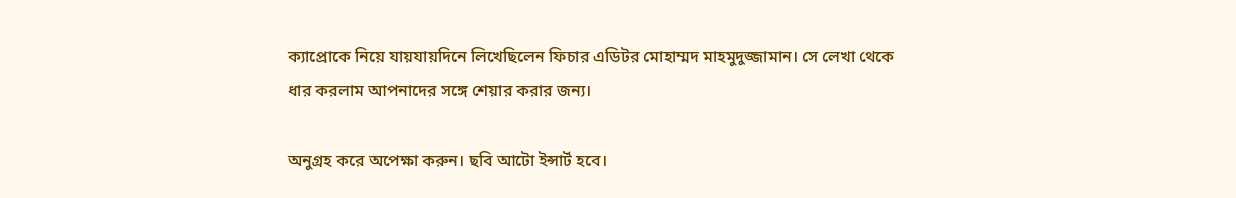ক্যাপ্রোকে নিয়ে যায়যায়দিনে লিখেছিলেন ফিচার এডিটর মোহাম্মদ মাহমুদুজ্জামান। সে লেখা থেকে ধার করলাম আপনাদের সঙ্গে শেয়ার করার জন্য।

অনুগ্রহ করে অপেক্ষা করুন। ছবি আটো ইন্সার্ট হবে।